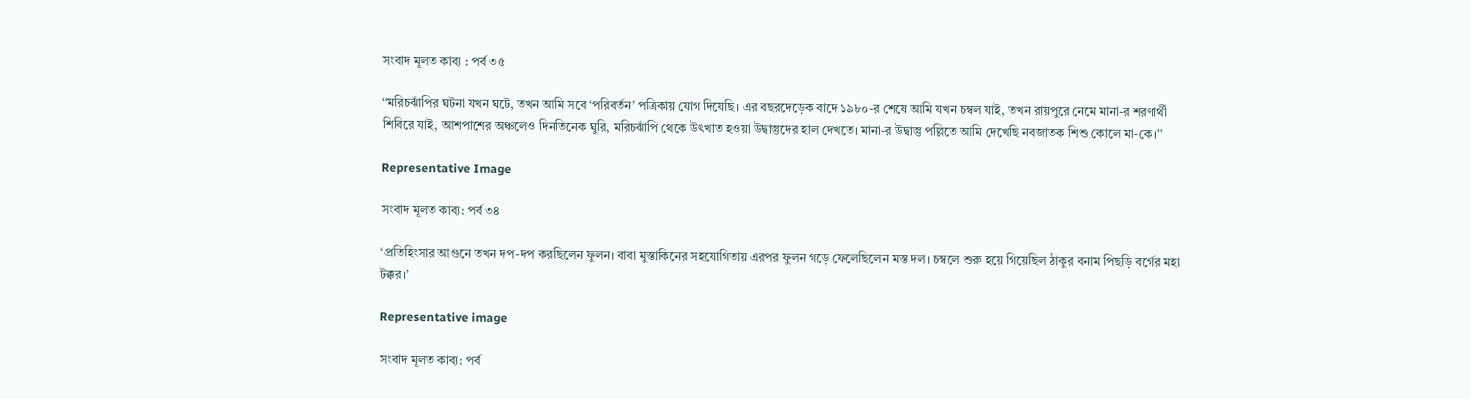সংবাদ মূলত কাব্য : পর্ব ৩৫

‘‘মরিচঝাঁপির ঘটনা যখন ঘটে, তখন আমি সবে ‘পরিবর্তন’ পত্রিকায় যোগ দিযেছি। এর বছরদেড়েক বাদে ১৯৮০-র শেষে আমি যখন চম্বল যাই, তখন রায়পুরে নেমে মানা-র শরণার্থী শিবিরে যাই, আশপাশের অঞ্চলেও দিনতিনেক ঘুরি, মরিচঝাঁপি থেকে উৎখাত হওয়া উদ্বাস্তুদের হাল দেখতে। মানা-র উদ্বাস্তু পল্লিতে আমি দেখেছি নবজাতক শিশু কোলে মা-কে।’’

Representative Image

সংবাদ মূলত কাব‍্য: পর্ব ৩৪

‘প্রতিহিংসার আগুনে তখন দপ-দপ করছিলেন ফুলন। বাবা মুস্তাকিনের সহযোগিতায় এরপর ফুলন গড়ে ফেলেছিলেন মস্ত দল। চম্বলে শুরু হয়ে গিয়েছিল ঠাকুর বনাম পিছড়ি বর্গের মহা টক্কর।’

Representative image

সংবাদ মূলত কাব‍্য: পর্ব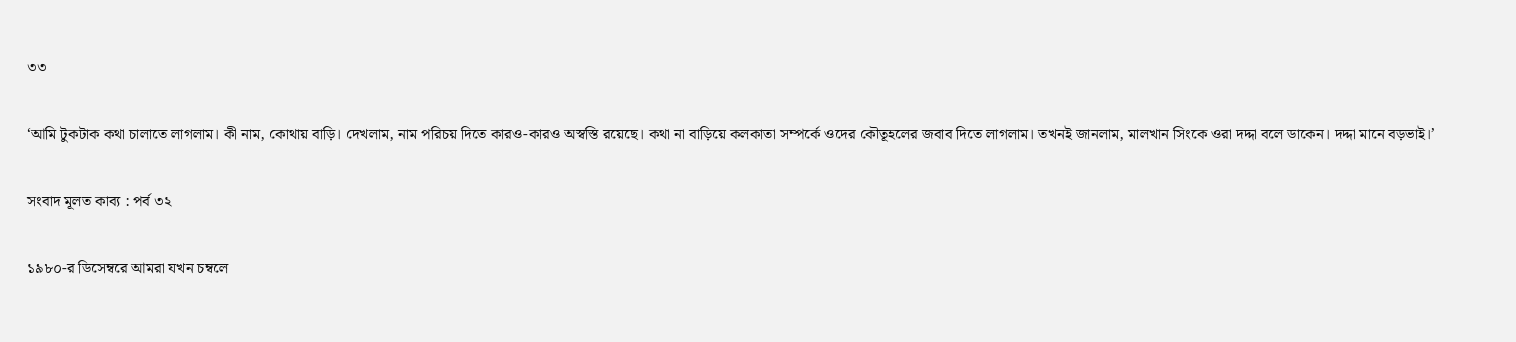৩৩

‘আমি টুকটাক কথা চালাতে লাগলাম। কী নাম, কোথায় বাড়ি। দেখলাম, নাম পরিচয় দিতে কারও-কারও অস্বস্তি রয়েছে। কথা না বাড়িয়ে কলকাতা সম্পর্কে ওদের কৌতূহলের জবাব দিতে লাগলাম। তখনই জানলাম, মালখান সিংকে ওরা দদ্দা বলে ডাকেন। দদ্দা মানে বড়ভাই।’

সংবাদ মূলত কাব্য : পর্ব ৩২

১৯৮০-র ডিসেম্বরে আমরা যখন চম্বলে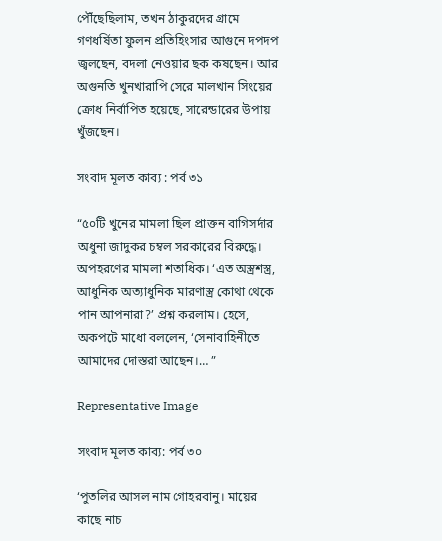পৌঁছেছিলাম, তখন ঠাকুরদের গ্রামে গণধর্ষিতা ফুলন প্রতিহিংসার আগুনে দপদপ জ্বলছেন, বদলা নেওয়ার ছক কষছেন। আর অগুনতি খুনখারাপি সেরে মালখান সিংয়ের ক্রোধ নির্বাপিত হয়েছে, সারেন্ডারের উপায় খুঁজছেন।

সংবাদ মূলত কাব্য : পর্ব ৩১

“৫০টি খুনের মামলা ছিল প্রাক্তন বাগিসর্দার অধুনা জাদুকর চম্বল সরকারের বিরুদ্ধে। অপহরণের মামলা শতাধিক। ‘এত অস্ত্রশস্ত্র, আধুনিক অত‍্যাধুনিক মারণাস্ত্র কোথা থেকে পান আপনারা?’ প্রশ্ন করলাম। হেসে, অকপটে মাধো বললেন, ‘সেনাবাহিনীতে আমাদের দোস্তরা আছেন।… ”

Representative Image

সংবাদ মূলত কাব‍্য: পর্ব ৩০

‘পুতলির আসল নাম গোহরবানু। মায়ের কাছে নাচ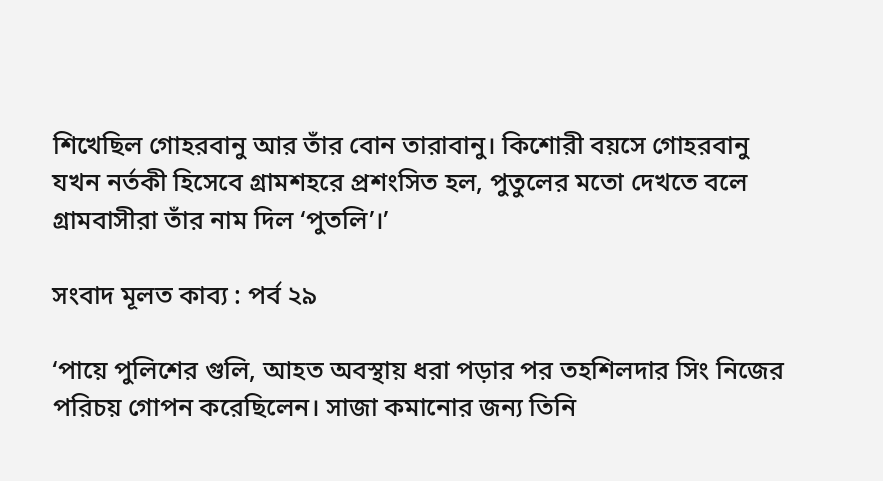শিখেছিল গোহরবানু আর তাঁর বোন তারাবানু। কিশোরী বয়সে গোহরবানু যখন নর্তকী হিসেবে গ্রামশহরে প্রশংসিত হল, পুতুলের মতো দেখতে বলে গ্রামবাসীরা তাঁর নাম দিল ‘পুতলি’।’

সংবাদ মূলত কাব্য : পর্ব ২৯

‘পায়ে পুলিশের গুলি, আহত অবস্থায় ধরা পড়ার পর তহশিলদার সিং নিজের পরিচয় গোপন করেছিলেন। সাজা কমানোর জন‍্য তিনি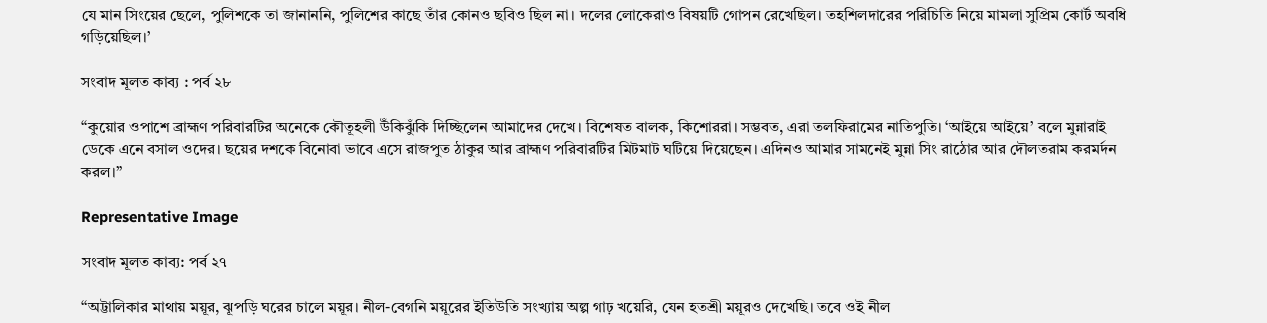যে মান সিংয়ের ছেলে, পুলিশকে তা জানাননি, পুলিশের কাছে তাঁর কোনও ছবিও ছিল না। দলের লোকেরাও বিষয়টি গোপন রেখেছিল। তহশিলদারের পরিচিতি নিয়ে মামলা সুপ্রিম কোর্ট অবধি গড়িয়েছিল।’

সংবাদ মূলত কাব‍্য : পর্ব ২৮

“কুয়োর ওপাশে ব্রাহ্মণ পরিবারটির অনেকে কৌতূহলী উঁকিঝুঁকি দিচ্ছিলেন আমাদের দেখে। বিশেষত বালক, কিশোররা। সম্ভবত, এরা তলফিরামের নাতিপুতি। ‘আইয়ে আইয়ে’ বলে মুন্নারাই ডেকে এনে বসাল ওদের। ছয়ের দশকে বিনোবা ভাবে এসে রাজপুত ঠাকুর আর ব্রাহ্মণ পরিবারটির মিটমাট ঘটিয়ে দিয়েছেন। এদিনও আমার সামনেই মুন্না সিং রাঠোর আর দৌলতরাম করমর্দন করল।”

Representative Image

সংবাদ মূলত কাব‍্য: পর্ব ২৭

‘‘অট্টালিকার মাথায় ময়ূর, ঝূপড়ি ঘরের চালে ময়ূর। নীল-বেগনি ময়ূরের ইতিউতি সংখ‍্যায় অল্প গাঢ় খয়েরি, যেন হতশ্রী ময়ূরও দেখেছি। তবে ওই নীল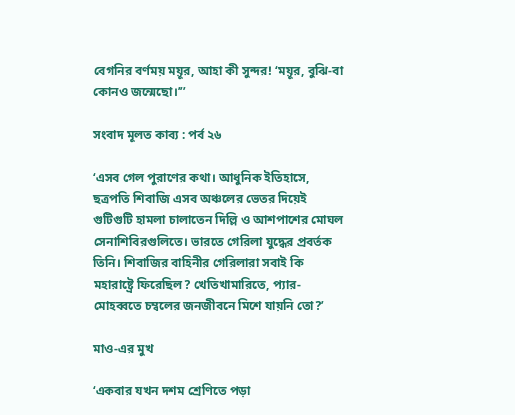বেগনির বর্ণময় ময়ূর, আহা কী সুন্দর! ‘ময়ূর, বুঝি-বা কোনও জন্মেছো।’’’

সংবাদ মূলত কাব্য : পর্ব ২৬

‘এসব গেল পুরাণের কথা। আধুনিক ইতিহাসে, ছত্রপতি শিবাজি এসব অঞ্চলের ভেতর দিয়েই গুটিগুটি হামলা চালাতেন দিল্লি ও আশপাশের মোঘল সেনাশিবিরগুলিতে। ভারতে গেরিলা যুদ্ধের প্রবর্তক তিনি। শিবাজির বাহিনীর গেরিলারা সবাই কি মহারাষ্ট্রে ফিরেছিল? খেতিখামারিতে, প‍্যার-মোহব্বতে চম্বলের জনজীবনে মিশে যায়নি তো?’

মাও-এর মুখ

‘একবার যখন দশম শ্রেণিতে পড়া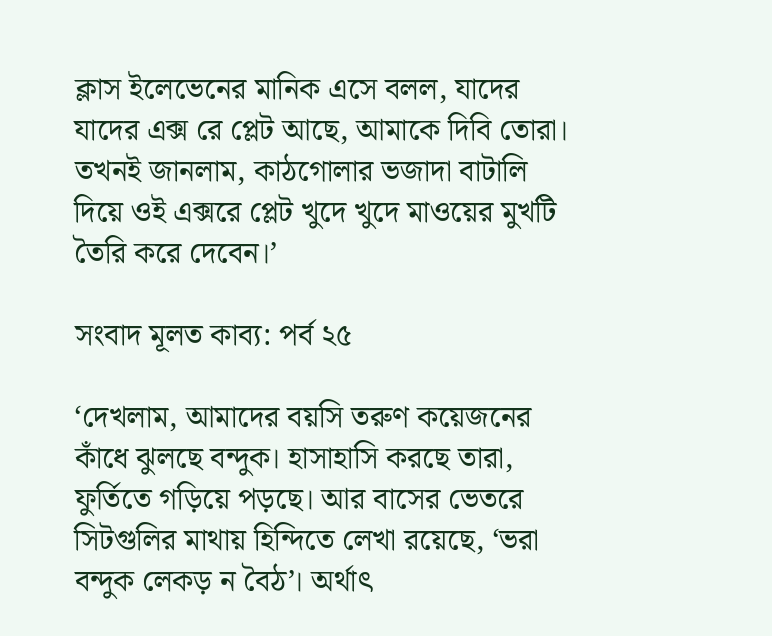ক্লাস ইলেভেনের মানিক এসে বলল, যাদের যাদের এক্স রে প্লেট আছে, আমাকে দিবি তোরা। তখনই জানলাম, কাঠগোলার ভজাদা বাটালি দিয়ে ওই এক্সরে প্লেট খুদে খুদে মাওয়ের মুখটি তৈরি করে দেবেন।’

সংবাদ মূলত কাব‍্য: পর্ব ২৫

‘দেখলাম, আমাদের বয়সি তরুণ কয়েজনের কাঁধে ঝুলছে বন্দুক। হাসাহাসি করছে তারা, ফুর্তিতে গড়িয়ে পড়ছে। আর বাসের ভেতরে সিটগুলির মাথায় হিন্দিতে লেখা রয়েছে, ‘ভরা বন্দুক লেকড় ন বৈঠ’। অর্থাৎ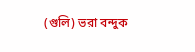(গুলি) ভরা বন্দুক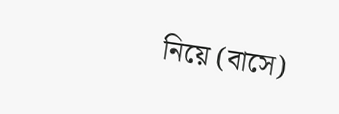নিয়ে (বাসে)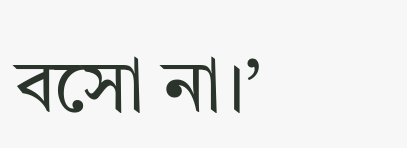বসো না।’